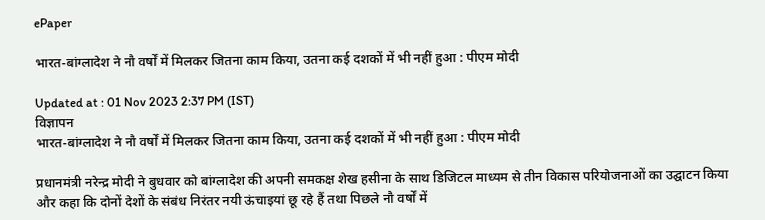ePaper

भारत-बांग्लादेश ने नौ वर्षों में मिलकर जितना काम किया, उतना कई दशकों में भी नहीं हुआ : पीएम मोदी

Updated at : 01 Nov 2023 2:37 PM (IST)
विज्ञापन
भारत-बांग्लादेश ने नौ वर्षों में मिलकर जितना काम किया, उतना कई दशकों में भी नहीं हुआ : पीएम मोदी

प्रधानमंत्री नरेन्द्र मोदी ने बुधवार को बांग्लादेश की अपनी समकक्ष शेख हसीना के साथ डिजिटल माध्यम से तीन विकास परियोजनाओं का उद्घाटन किया और कहा कि दोनों देशों के संबंध निरंतर नयी ऊंचाइयां छू रहे हैं तथा पिछले नौ वर्षों में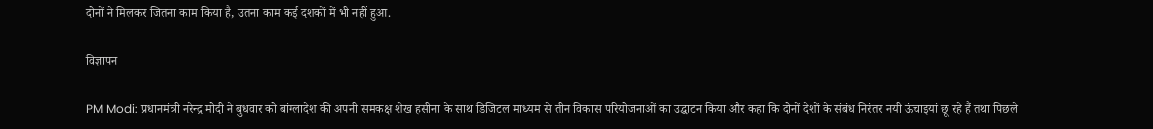दोनों ने मिलकर जितना काम किया है, उतना काम कई दशकों में भी नहीं हुआ.

विज्ञापन

PM Modi: प्रधानमंत्री नरेन्द्र मोदी ने बुधवार को बांग्लादेश की अपनी समकक्ष शेख हसीना के साथ डिजिटल माध्यम से तीन विकास परियोजनाओं का उद्घाटन किया और कहा कि दोनों देशों के संबंध निरंतर नयी ऊंचाइयां छू रहे हैं तथा पिछले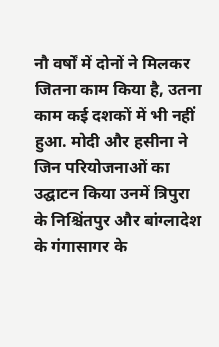नौ वर्षों में दोनों ने मिलकर जितना काम किया है, उतना काम कई दशकों में भी नहीं हुआ. मोदी और हसीना ने जिन परियोजनाओं का उद्घाटन किया उनमें त्रिपुरा के निश्चिंतपुर और बांग्लादेश के गंगासागर के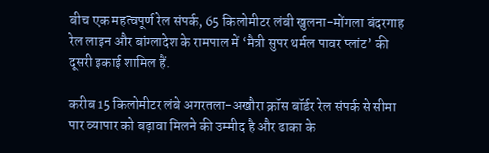बीच एक महत्वपूर्ण रेल संपर्क, 65 किलोमीटर लंबी खुलना-मोंगला बंदरगाह रेल लाइन और बांग्लादेश के रामपाल में ‘मैत्री सुपर थर्मल पावर प्लांट’ की दूसरी इकाई शामिल हैं.

करीब 15 किलोमीटर लंबे अगरतला-अखौरा क्रॉस बॉर्डर रेल संपर्क से सीमा पार व्यापार को बढ़ावा मिलने की उम्मीद है और ढाका के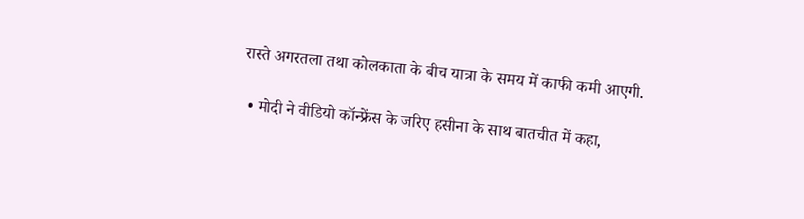रास्ते अगरतला तथा कोलकाता के बीच यात्रा के समय में काफी कमी आएगी.

  • मोदी ने वीडियो कॉन्फ्रेंस के जरिए हसीना के साथ बातचीत में कहा,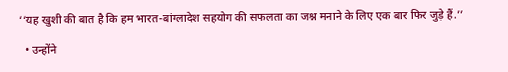‘‘यह खुशी की बात है कि हम भारत-बांग्लादेश सहयोग की सफलता का जश्न मनाने के लिए एक बार फिर जुड़े हैं.’’

  • उन्होंने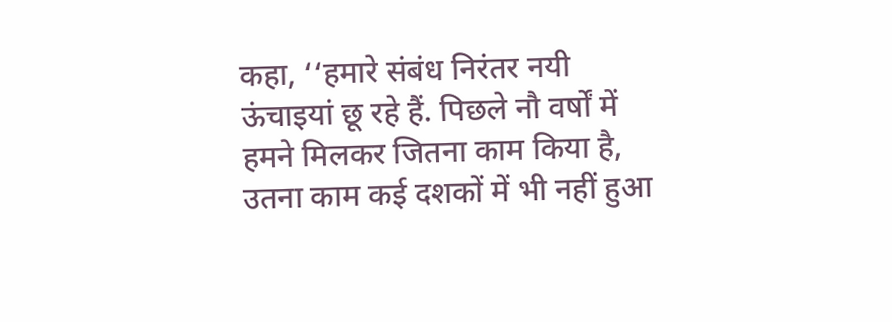कहा, ‘‘हमारे संबंध निरंतर नयी ऊंचाइयां छू रहे हैं. पिछले नौ वर्षों में हमने मिलकर जितना काम किया है, उतना काम कई दशकों में भी नहीं हुआ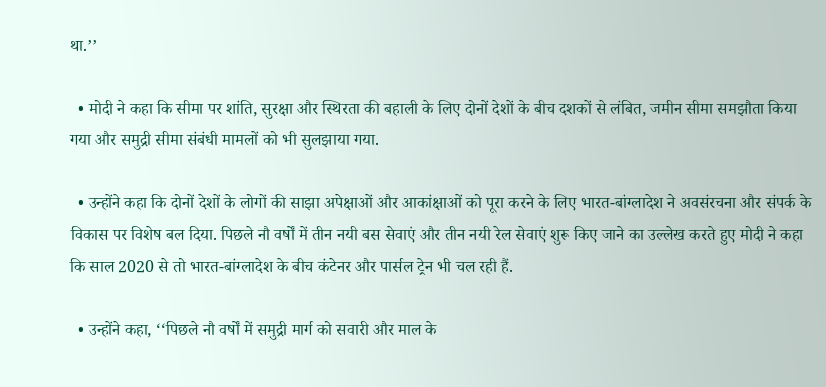था.’’

  • मोदी ने कहा कि सीमा पर शांति, सुरक्षा और स्थिरता की बहाली के लिए दोनों देशों के बीच दशकों से लंबित, जमीन सीमा समझौता किया गया और समुद्री सीमा संबंधी मामलों को भी सुलझाया गया.

  • उन्होंने कहा कि दोनों देशों के लोगों की साझा अपेक्षाओं और आकांक्षाओं को पूरा करने के लिए भारत-बांग्लादेश ने अवसंरचना और संपर्क के विकास पर विशेष बल दिया. पिछले नौ वर्षों में तीन नयी बस सेवाएं और तीन नयी रेल सेवाएं शुरू किए जाने का उल्लेख करते हुए मोदी ने कहा कि साल 2020 से तो भारत-बांग्लादेश के बीच कंटेनर और पार्सल ट्रेन भी चल रही हैं.

  • उन्होंने कहा, ‘‘पिछले नौ वर्षों में समुद्री मार्ग को सवारी और माल के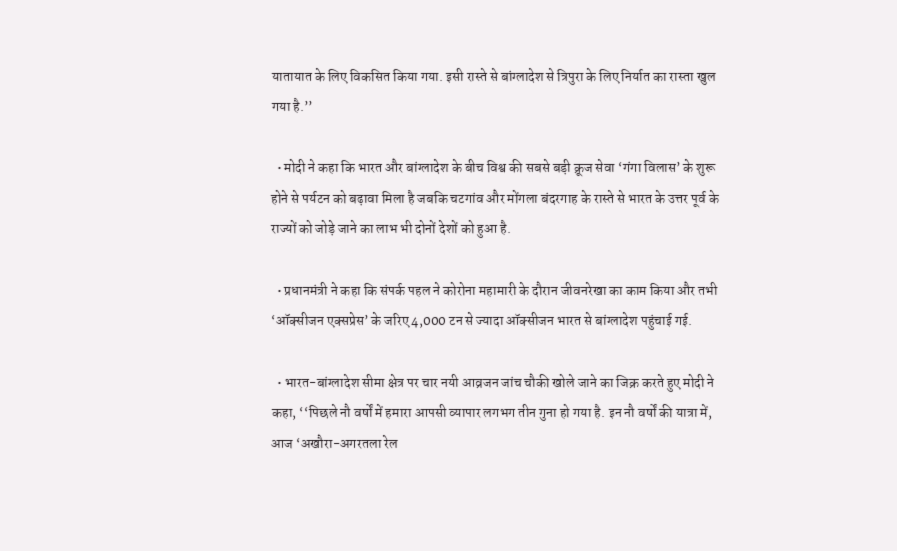यातायात के लिए विकसित किया गया. इसी रास्ते से बांग्लादेश से त्रिपुरा के लिए निर्यात का रास्ता खुल गया है.’’

  • मोदी ने कहा कि भारत और बांग्लादेश के बीच विश्व की सबसे बड़ी क्रूज सेवा ‘गंगा विलास’ के शुरू होने से पर्यटन को बढ़ावा मिला है जबकि चटगांव और मोंगला बंदरगाह के रास्ते से भारत के उत्तर पूर्व के राज्यों को जोड़े जाने का लाभ भी दोनों देशों को हुआ है.

  • प्रधानमंत्री ने कहा कि संपर्क पहल ने कोरोना महामारी के दौरान जीवनरेखा का काम किया और तभी ‘ऑक्सीजन एक्सप्रेस’ के जरिए 4,000 टन से ज्यादा ऑक्सीजन भारत से बांग्लादेश पहुंचाई गई.

  • भारत-बांग्लादेश सीमा क्षेत्र पर चार नयी आव्रजन जांच चौकी खोले जाने का जिक्र करते हुए मोदी ने कहा, ‘‘पिछले नौ वर्षों में हमारा आपसी व्यापार लगभग तीन गुना हो गया है. इन नौ वर्षों की यात्रा में, आज ‘अखौरा-अगरतला रेल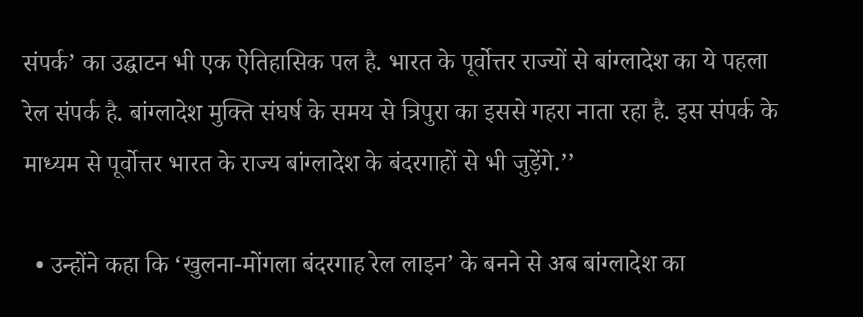संपर्क’ का उद्घाटन भी एक ऐतिहासिक पल है. भारत के पूर्वोत्तर राज्यों से बांग्लादेश का ये पहला रेल संपर्क है. बांग्लादेश मुक्ति संघर्ष के समय से त्रिपुरा का इससे गहरा नाता रहा है. इस संपर्क के माध्यम से पूर्वोत्तर भारत के राज्य बांग्लादेश के बंदरगाहों से भी जुड़ेंगे.’’

  • उन्होंने कहा कि ‘खुलना-मोंगला बंदरगाह रेल लाइन’ के बनने से अब बांग्लादेश का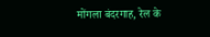मोंगला बंदरगाह, रेल के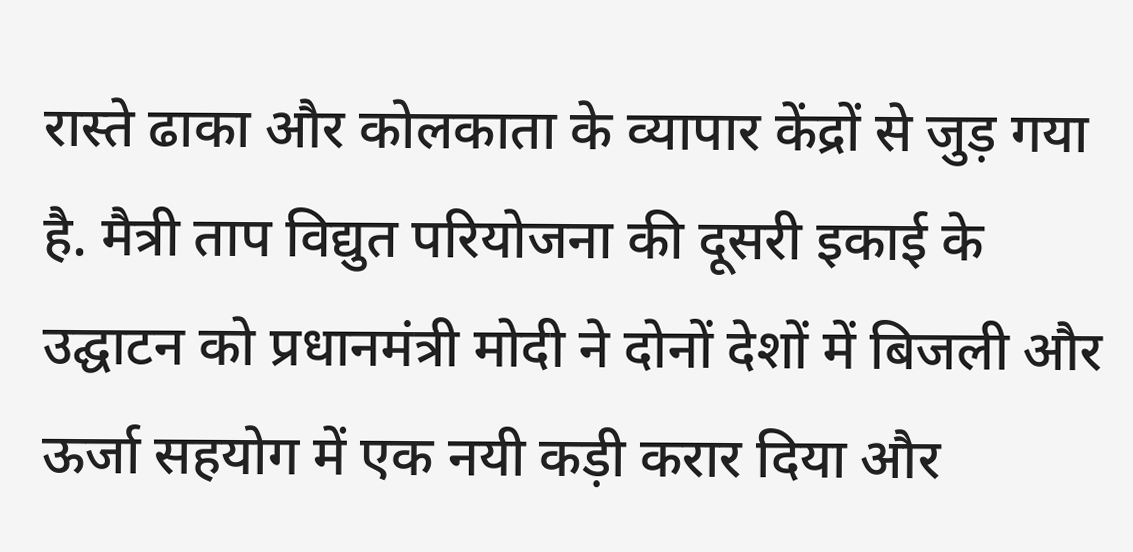रास्ते ढाका और कोलकाता के व्यापार केंद्रों से जुड़ गया है. मैत्री ताप विद्युत परियोजना की दूसरी इकाई के उद्घाटन को प्रधानमंत्री मोदी ने दोनों देशों में बिजली और ऊर्जा सहयोग में एक नयी कड़ी करार दिया और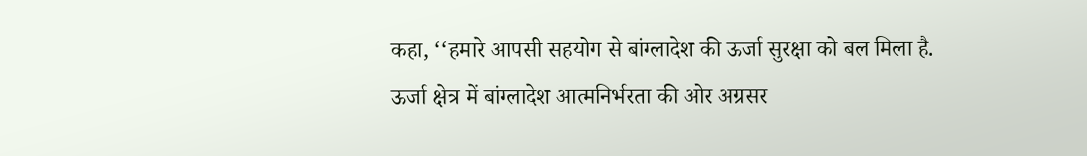कहा, ‘‘हमारे आपसी सहयोग से बांग्लादेश की ऊर्जा सुरक्षा को बल मिला है. ऊर्जा क्षेत्र में बांग्लादेश आत्मनिर्भरता की ओर अग्रसर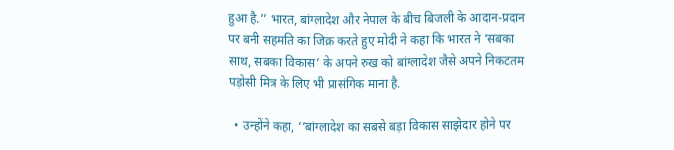हुआ है.’’ भारत, बांग्लादेश और नेपाल के बीच बिजली के आदान-प्रदान पर बनी सहमति का जिक्र करते हुए मोदी ने कहा कि भारत ने ‘सबका साथ, सबका विकास’ के अपने रुख को बांग्लादेश जैसे अपने निकटतम पड़ोसी मित्र के लिए भी प्रासंगिक माना है.

  • उन्होंने कहा, ‘‘बांग्लादेश का सबसे बड़ा विकास साझेदार होने पर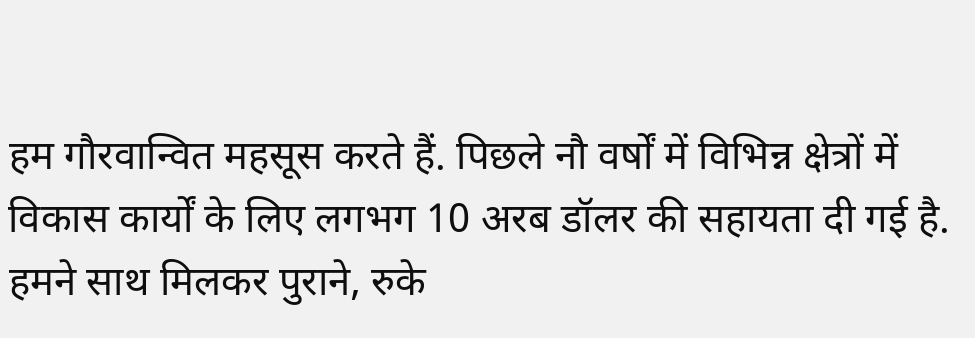हम गौरवान्वित महसूस करते हैं. पिछले नौ वर्षों में विभिन्न क्षेत्रों में विकास कार्यों के लिए लगभग 10 अरब डॉलर की सहायता दी गई है. हमने साथ मिलकर पुराने, रुके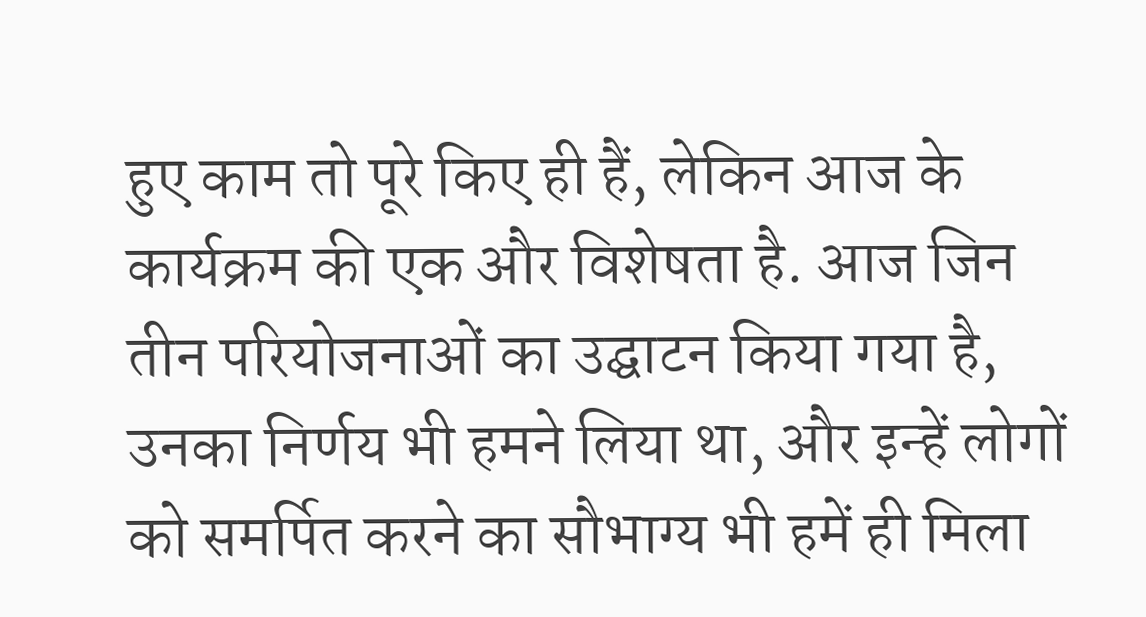हुए काम तो पूरे किए ही हैं, लेकिन आज के कार्यक्रम की एक और विशेषता है. आज जिन तीन परियोजनाओं का उद्घाटन किया गया है, उनका निर्णय भी हमने लिया था, और इन्हें लोगों को समर्पित करने का सौभाग्य भी हमें ही मिला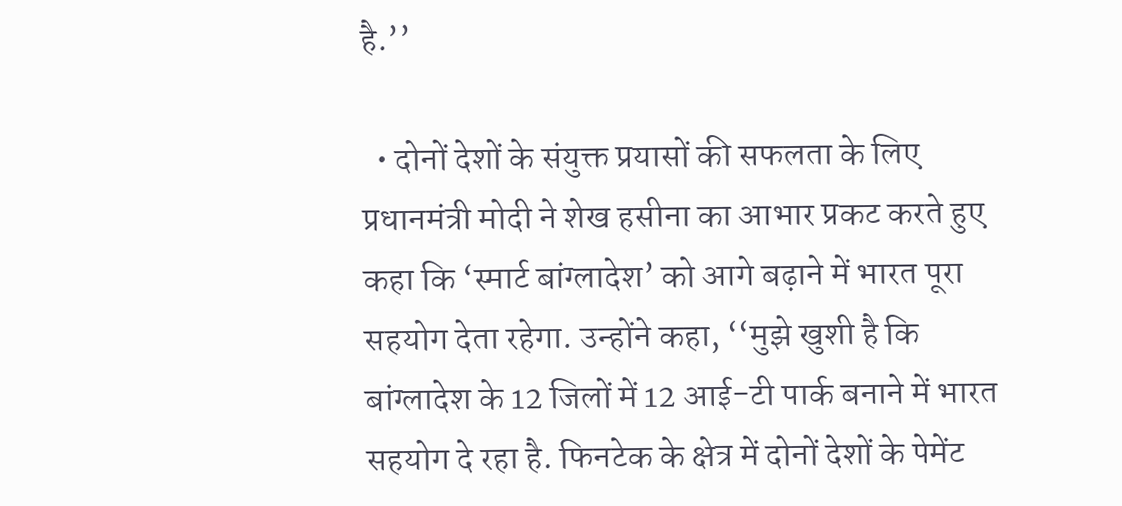है.’’

  • दोनों देशों के संयुक्त प्रयासों की सफलता के लिए प्रधानमंत्री मोदी ने शेख हसीना का आभार प्रकट करते हुए कहा कि ‘स्मार्ट बांग्लादेश’ को आगे बढ़ाने में भारत पूरा सहयोग देता रहेगा. उन्होंने कहा, ‘‘मुझे खुशी है कि बांग्लादेश के 12 जिलों में 12 आई-टी पार्क बनाने में भारत सहयोग दे रहा है. फिनटेक के क्षेत्र में दोनों देशों के पेमेंट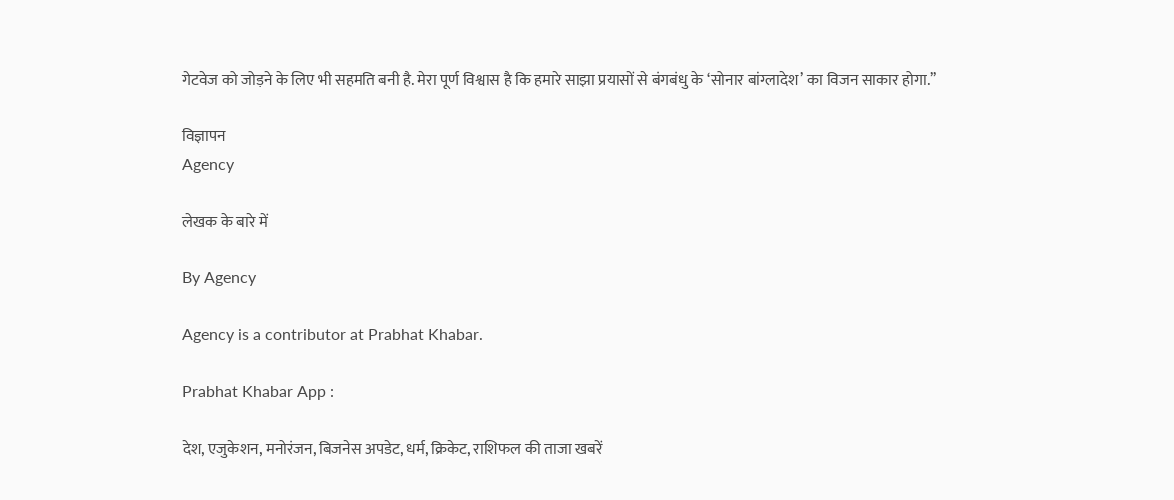गेटवेज को जोड़ने के लिए भी सहमति बनी है. मेरा पूर्ण विश्वास है कि हमारे साझा प्रयासों से बंगबंधु के ‘सोनार बांग्लादेश’ का विजन साकार होगा.’’

विज्ञापन
Agency

लेखक के बारे में

By Agency

Agency is a contributor at Prabhat Khabar.

Prabhat Khabar App :

देश, एजुकेशन, मनोरंजन, बिजनेस अपडेट, धर्म, क्रिकेट, राशिफल की ताजा खबरें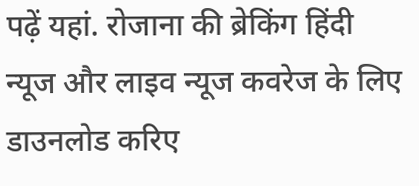पढ़ें यहां. रोजाना की ब्रेकिंग हिंदी न्यूज और लाइव न्यूज कवरेज के लिए डाउनलोड करिए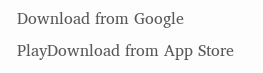Download from Google PlayDownload from App Store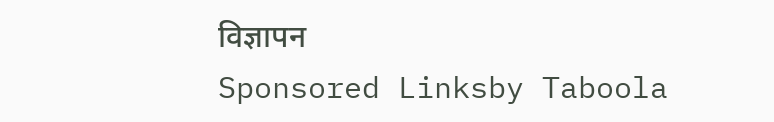विज्ञापन
Sponsored Linksby Taboola